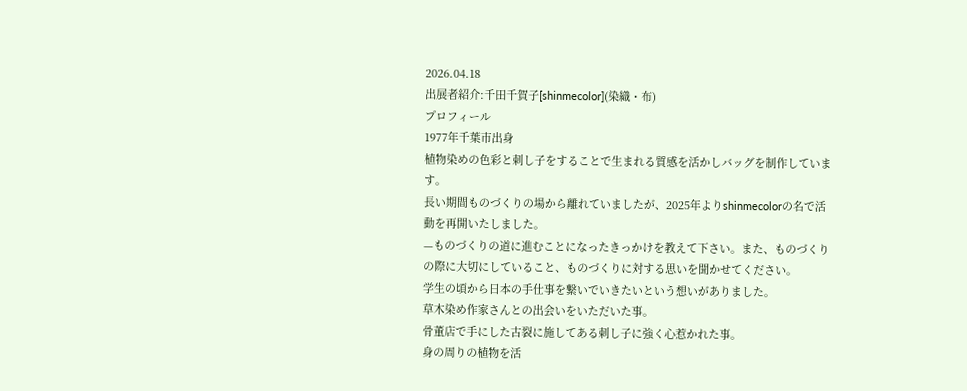2026.04.18
出展者紹介:千田千賀子[shinmecolor](染織・布)
プロフィール
1977年千葉市出身
植物染めの色彩と刺し子をすることで生まれる質感を活かしバッグを制作しています。
長い期間ものづくりの場から離れていましたが、2025年よりshinmecolorの名で活動を再開いたしました。
—ものづくりの道に進むことになったきっかけを教えて下さい。また、ものづくりの際に大切にしていること、ものづくりに対する思いを聞かせてください。
学生の頃から日本の手仕事を繋いでいきたいという想いがありました。
草木染め作家さんとの出会いをいただいた事。
骨董店で手にした古裂に施してある刺し子に強く心惹かれた事。
身の周りの植物を活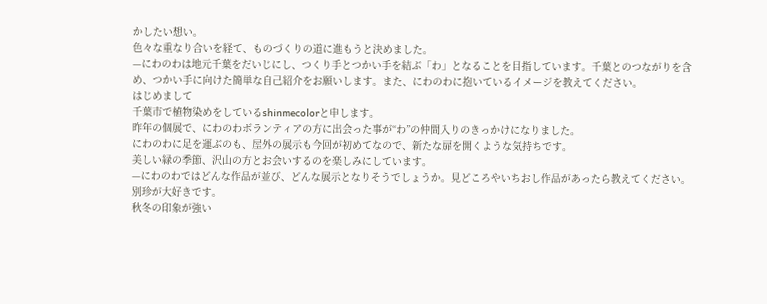かしたい想い。
色々な重なり合いを経て、ものづくりの道に進もうと決めました。
—にわのわは地元千葉をだいじにし、つくり手とつかい手を結ぶ「わ」となることを目指しています。千葉とのつながりを含め、つかい手に向けた簡単な自己紹介をお願いします。また、にわのわに抱いているイメージを教えてください。
はじめまして
千葉市で植物染めをしているshinmecolorと申します。
昨年の個展で、にわのわボランティアの方に出会った事が“わ”の仲間入りのきっかけになりました。
にわのわに足を運ぶのも、屋外の展示も今回が初めてなので、新たな扉を開くような気持ちです。
美しい緑の季節、沢山の方とお会いするのを楽しみにしています。
—にわのわではどんな作品が並び、どんな展示となりそうでしょうか。見どころやいちおし作品があったら教えてください。
別珍が大好きです。
秋冬の印象が強い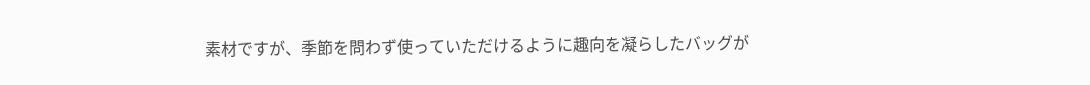素材ですが、季節を問わず使っていただけるように趣向を凝らしたバッグが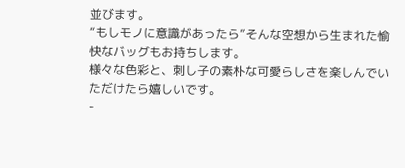並びます。
“もしモノに意識があったら”そんな空想から生まれた愉快なバッグもお持ちします。
様々な色彩と、刺し子の素朴な可愛らしさを楽しんでいただけたら嬉しいです。
-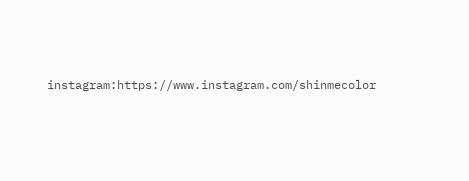instagram:https://www.instagram.com/shinmecolor